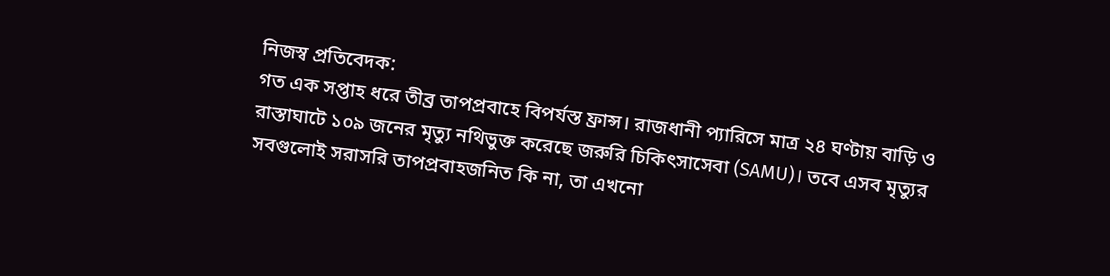নিজস্ব প্রতিবেদক:
গত এক সপ্তাহ ধরে তীব্র তাপপ্রবাহে বিপর্যস্ত ফ্রান্স। রাজধানী প্যারিসে মাত্র ২৪ ঘণ্টায় বাড়ি ও রাস্তাঘাটে ১০৯ জনের মৃত্যু নথিভুক্ত করেছে জরুরি চিকিৎসাসেবা (SAMU)। তবে এসব মৃত্যুর সবগুলোই সরাসরি তাপপ্রবাহজনিত কি না, তা এখনো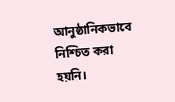আনুষ্ঠানিকভাবে নিশ্চিত করা হয়নি।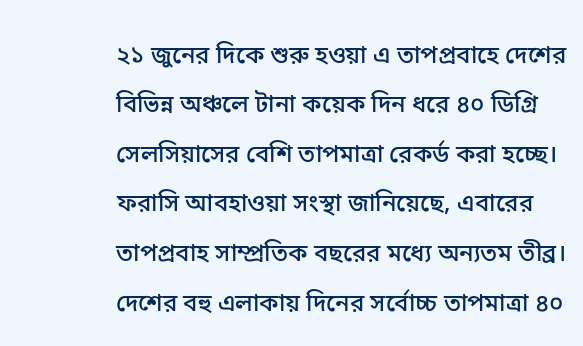২১ জুনের দিকে শুরু হওয়া এ তাপপ্রবাহে দেশের বিভিন্ন অঞ্চলে টানা কয়েক দিন ধরে ৪০ ডিগ্রি সেলসিয়াসের বেশি তাপমাত্রা রেকর্ড করা হচ্ছে।
ফরাসি আবহাওয়া সংস্থা জানিয়েছে, এবারের তাপপ্রবাহ সাম্প্রতিক বছরের মধ্যে অন্যতম তীব্র। দেশের বহু এলাকায় দিনের সর্বোচ্চ তাপমাত্রা ৪০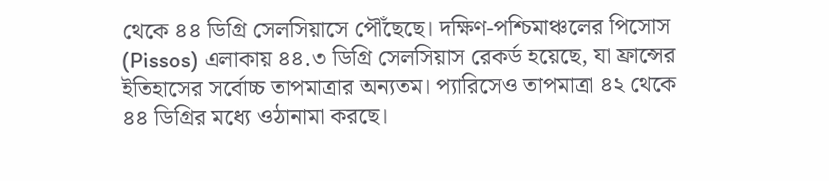থেকে ৪৪ ডিগ্রি সেলসিয়াসে পৌঁছেছে। দক্ষিণ-পশ্চিমাঞ্চলের পিসোস (Pissos) এলাকায় ৪৪.৩ ডিগ্রি সেলসিয়াস রেকর্ড হয়েছে, যা ফ্রান্সের ইতিহাসের সর্বোচ্চ তাপমাত্রার অন্যতম। প্যারিসেও তাপমাত্রা ৪২ থেকে ৪৪ ডিগ্রির মধ্যে ওঠানামা করছে।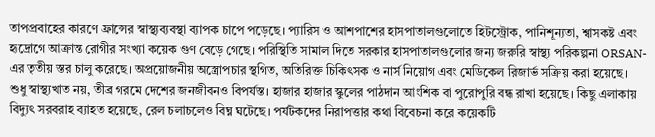তাপপ্রবাহের কারণে ফ্রান্সের স্বাস্থ্যব্যবস্থা ব্যাপক চাপে পড়েছে। প্যারিস ও আশপাশের হাসপাতালগুলোতে হিটস্ট্রোক, পানিশূন্যতা, শ্বাসকষ্ট এবং হৃদ্রোগে আক্রান্ত রোগীর সংখ্যা কয়েক গুণ বেড়ে গেছে। পরিস্থিতি সামাল দিতে সরকার হাসপাতালগুলোর জন্য জরুরি স্বাস্থ্য পরিকল্পনা ORSAN-এর তৃতীয় স্তর চালু করেছে। অপ্রয়োজনীয় অস্ত্রোপচার স্থগিত, অতিরিক্ত চিকিৎসক ও নার্স নিয়োগ এবং মেডিকেল রিজার্ভ সক্রিয় করা হয়েছে।
শুধু স্বাস্থ্যখাত নয়, তীব্র গরমে দেশের জনজীবনও বিপর্যস্ত। হাজার হাজার স্কুলের পাঠদান আংশিক বা পুরোপুরি বন্ধ রাখা হয়েছে। কিছু এলাকায় বিদ্যুৎ সরবরাহ ব্যাহত হয়েছে, রেল চলাচলেও বিঘ্ন ঘটেছে। পর্যটকদের নিরাপত্তার কথা বিবেচনা করে কয়েকটি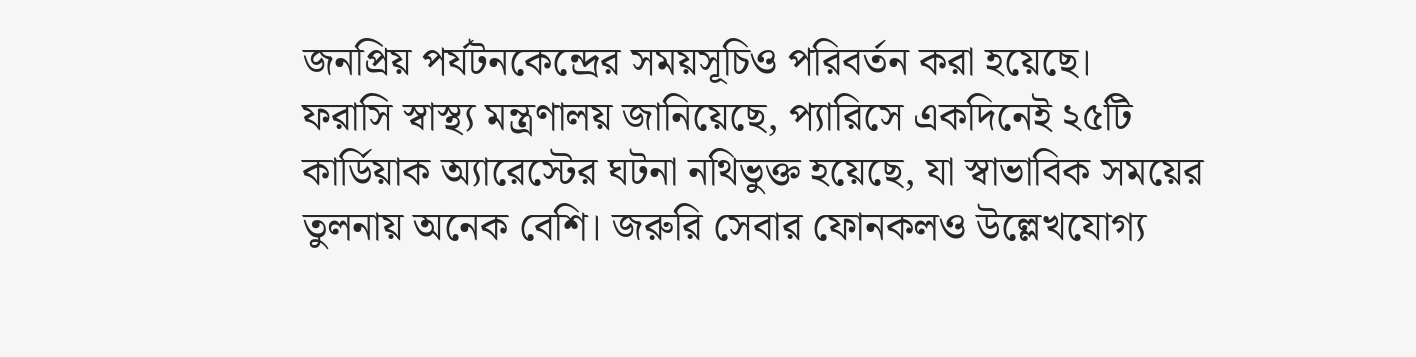জনপ্রিয় পর্যটনকেন্দ্রের সময়সূচিও পরিবর্তন করা হয়েছে।
ফরাসি স্বাস্থ্য মন্ত্রণালয় জানিয়েছে, প্যারিসে একদিনেই ২৫টি কার্ডিয়াক অ্যারেস্টের ঘটনা নথিভুক্ত হয়েছে, যা স্বাভাবিক সময়ের তুলনায় অনেক বেশি। জরুরি সেবার ফোনকলও উল্লেখযোগ্য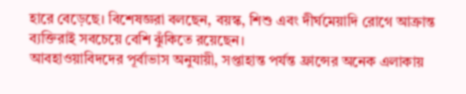হারে বেড়েছে। বিশেষজ্ঞরা বলছেন, বয়স্ক, শিশু এবং দীর্ঘমেয়াদি রোগে আক্রান্ত ব্যক্তিরাই সবচেয়ে বেশি ঝুঁকিতে রয়েছেন।
আবহাওয়াবিদদের পূর্বাভাস অনুযায়ী, সপ্তাহান্ত পর্যন্ত ফ্রান্সের অনেক এলাকায়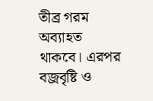তীব্র গরম অব্যাহত থাকবে। এরপর বজ্রবৃষ্টি ও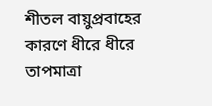শীতল বায়ুপ্রবাহের কারণে ধীরে ধীরে তাপমাত্রা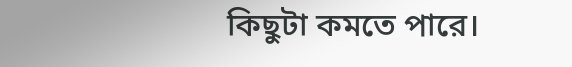কিছুটা কমতে পারে।